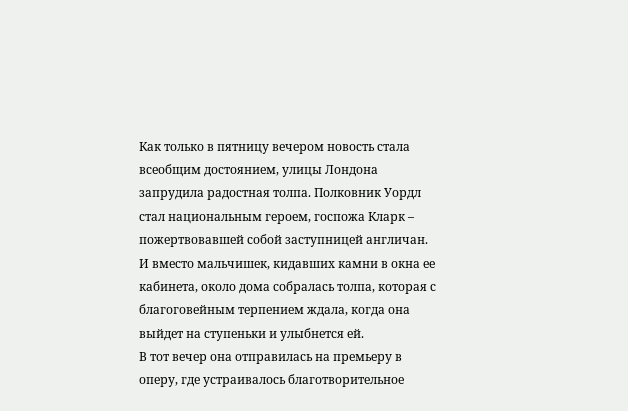Как только в пятницу вечером новость стала всеобщим достоянием, улицы Лондона запрудила радостная толпа. Полковник Уордл стал национальным героем, госпожа Кларк – пожертвовавшей собой заступницей англичан. И вместо мальчишек, кидавших камни в окна ее кабинета, около дома собралась толпа, которая с благоговейным терпением ждала, когда она выйдет на ступеньки и улыбнется ей.
В тот вечер она отправилась на премьеру в оперу, где устраивалось благотворительное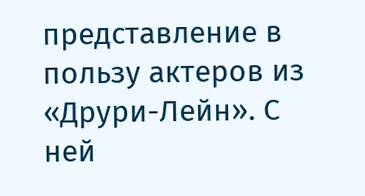представление в пользу актеров из «Друри-Лейн». С ней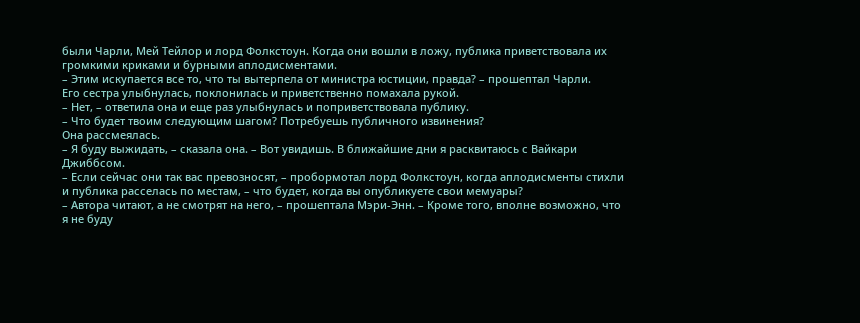были Чарли, Мей Тейлор и лорд Фолкстоун. Когда они вошли в ложу, публика приветствовала их громкими криками и бурными аплодисментами.
– Этим искупается все то, что ты вытерпела от министра юстиции, правда? – прошептал Чарли.
Его сестра улыбнулась, поклонилась и приветственно помахала рукой.
– Нет, – ответила она и еще раз улыбнулась и поприветствовала публику.
– Что будет твоим следующим шагом? Потребуешь публичного извинения?
Она рассмеялась.
– Я буду выжидать, – сказала она. – Вот увидишь. В ближайшие дни я расквитаюсь с Вайкари Джиббсом.
– Если сейчас они так вас превозносят, – пробормотал лорд Фолкстоун, когда аплодисменты стихли и публика расселась по местам, – что будет, когда вы опубликуете свои мемуары?
– Автора читают, а не смотрят на него, – прошептала Мэри-Энн. – Кроме того, вполне возможно, что я не буду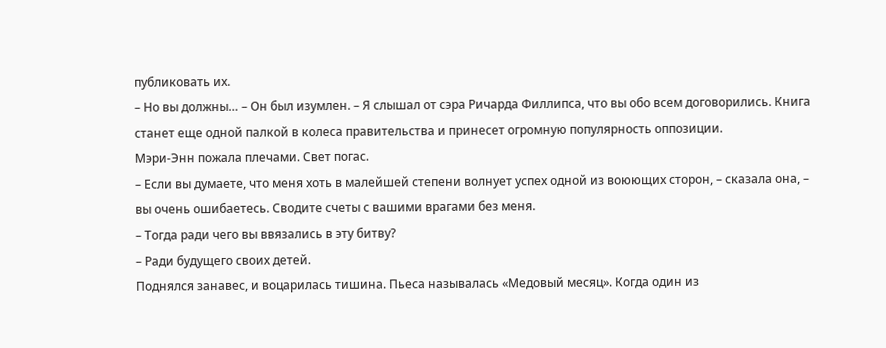публиковать их.
– Но вы должны… – Он был изумлен. – Я слышал от сэра Ричарда Филлипса, что вы обо всем договорились. Книга станет еще одной палкой в колеса правительства и принесет огромную популярность оппозиции.
Мэри-Энн пожала плечами. Свет погас.
– Если вы думаете, что меня хоть в малейшей степени волнует успех одной из воюющих сторон, – сказала она, – вы очень ошибаетесь. Сводите счеты с вашими врагами без меня.
– Тогда ради чего вы ввязались в эту битву?
– Ради будущего своих детей.
Поднялся занавес, и воцарилась тишина. Пьеса называлась «Медовый месяц». Когда один из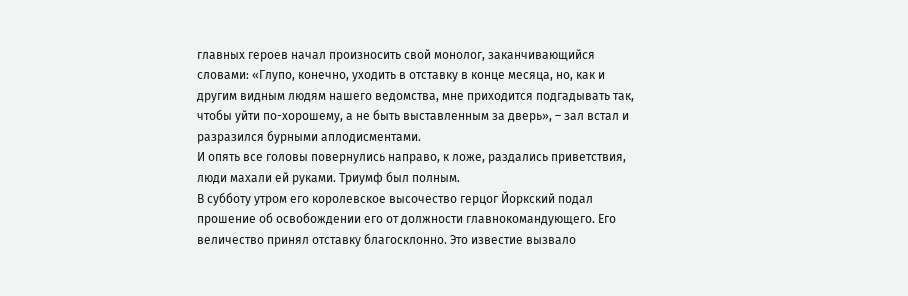главных героев начал произносить свой монолог, заканчивающийся словами: «Глупо, конечно, уходить в отставку в конце месяца, но, как и другим видным людям нашего ведомства, мне приходится подгадывать так, чтобы уйти по-хорошему, а не быть выставленным за дверь», – зал встал и разразился бурными аплодисментами.
И опять все головы повернулись направо, к ложе, раздались приветствия, люди махали ей руками. Триумф был полным.
В субботу утром его королевское высочество герцог Йоркский подал прошение об освобождении его от должности главнокомандующего. Его величество принял отставку благосклонно. Это известие вызвало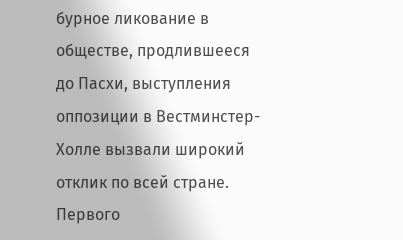бурное ликование в обществе, продлившееся до Пасхи, выступления оппозиции в Вестминстер-Холле вызвали широкий отклик по всей стране. Первого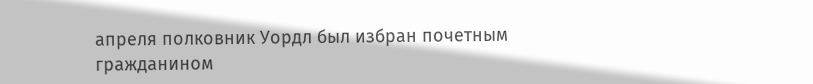апреля полковник Уордл был избран почетным гражданином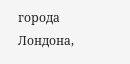города Лондона,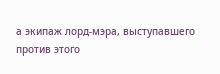а экипаж лорд-мэра, выступавшего против этого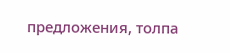предложения, толпа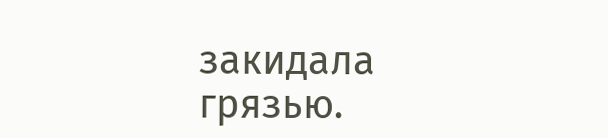закидала грязью.